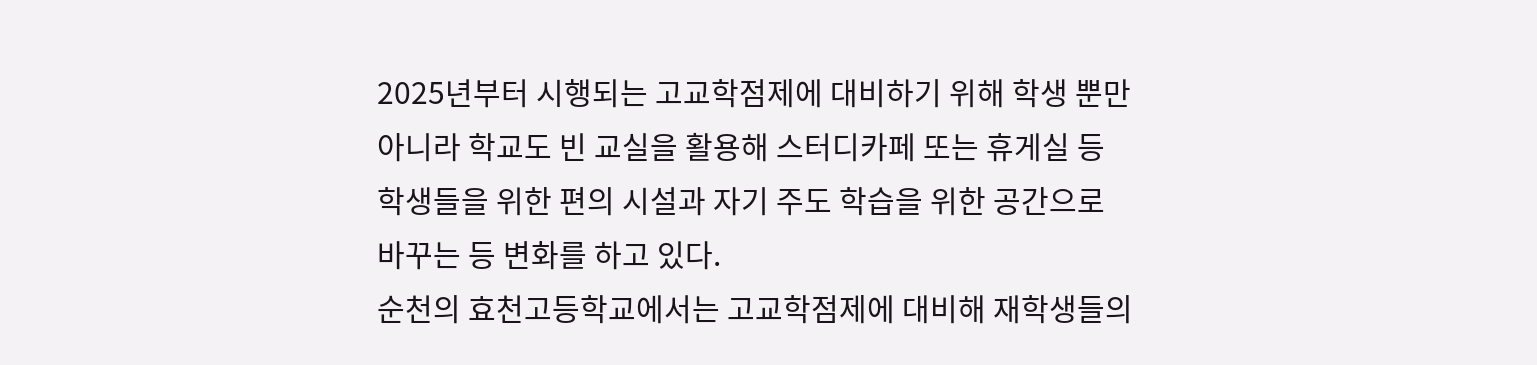2025년부터 시행되는 고교학점제에 대비하기 위해 학생 뿐만 아니라 학교도 빈 교실을 활용해 스터디카페 또는 휴게실 등 학생들을 위한 편의 시설과 자기 주도 학습을 위한 공간으로 바꾸는 등 변화를 하고 있다.
순천의 효천고등학교에서는 고교학점제에 대비해 재학생들의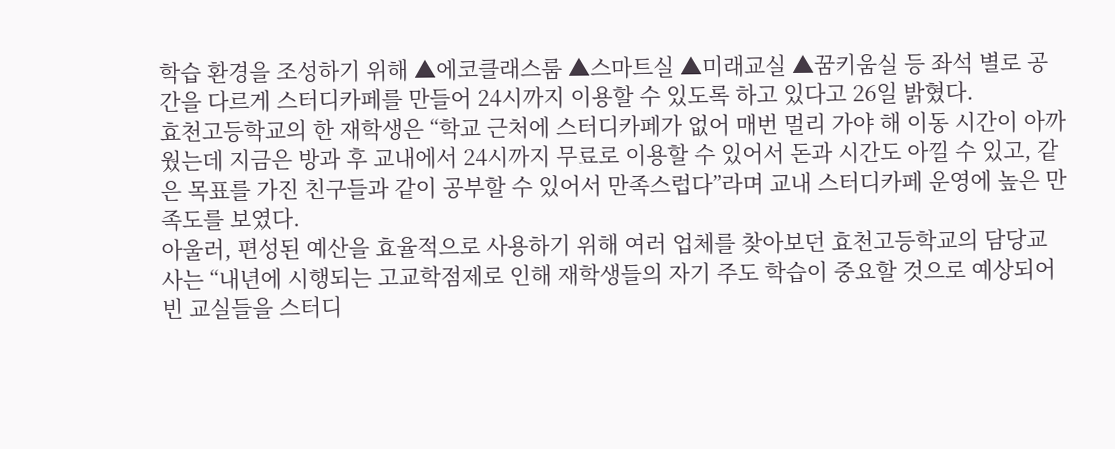학습 환경을 조성하기 위해 ▲에코클래스룸 ▲스마트실 ▲미래교실 ▲꿈키움실 등 좌석 별로 공간을 다르게 스터디카페를 만들어 24시까지 이용할 수 있도록 하고 있다고 26일 밝혔다.
효천고등학교의 한 재학생은 “학교 근처에 스터디카페가 없어 매번 멀리 가야 해 이동 시간이 아까웠는데 지금은 방과 후 교내에서 24시까지 무료로 이용할 수 있어서 돈과 시간도 아낄 수 있고, 같은 목표를 가진 친구들과 같이 공부할 수 있어서 만족스럽다”라며 교내 스터디카페 운영에 높은 만족도를 보였다.
아울러, 편성된 예산을 효율적으로 사용하기 위해 여러 업체를 찾아보던 효천고등학교의 담당교사는 “내년에 시행되는 고교학점제로 인해 재학생들의 자기 주도 학습이 중요할 것으로 예상되어 빈 교실들을 스터디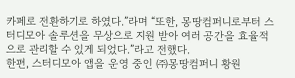카페로 전환하기로 하였다.”라며 “또한, 몽땅컴퍼니로부터 스터디모아 솔루션을 무상으로 지원 받아 여러 공간을 효율적으로 관리할 수 있게 되었다.”라고 전했다.
한편, 스터디모아 앱을 운영 중인 ㈜몽땅컴퍼니 황원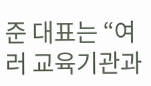준 대표는 “여러 교육기관과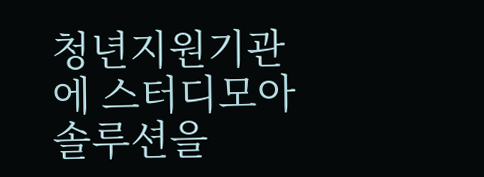청년지원기관에 스터디모아 솔루션을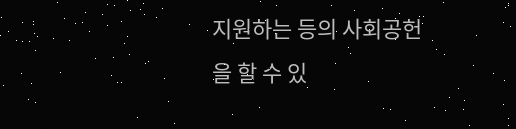지원하는 등의 사회공헌을 할 수 있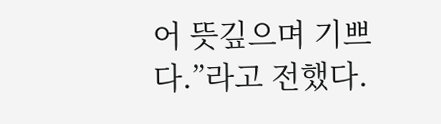어 뜻깊으며 기쁘다.”라고 전했다.